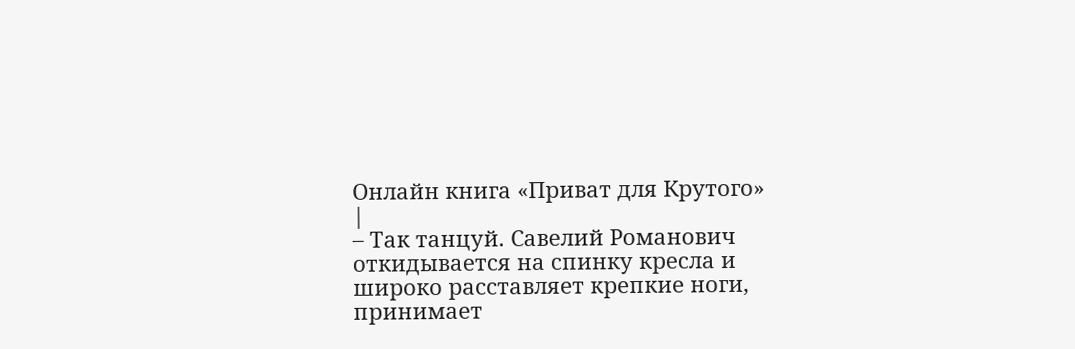Онлайн книга «Приват для Крутого»
|
– Так танцуй. Савелий Романович откидывается на спинку кресла и широко расставляет крепкие ноги, принимает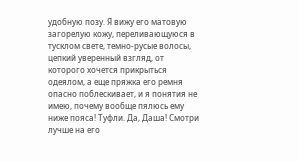удобную позу. Я вижу его матовую загорелую кожу, переливающуюся в тусклом свете, темно-русые волосы, цепкий уверенный взгляд, от которого хочется прикрыться одеялом, а еще пряжка его ремня опасно поблескивает, и я понятия не имею, почему вообще пялюсь ему ниже пояса! Туфли. Да, Даша! Смотри лучше на его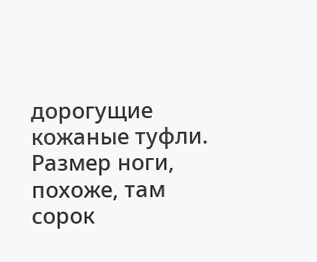дорогущие кожаные туфли. Размер ноги, похоже, там сорок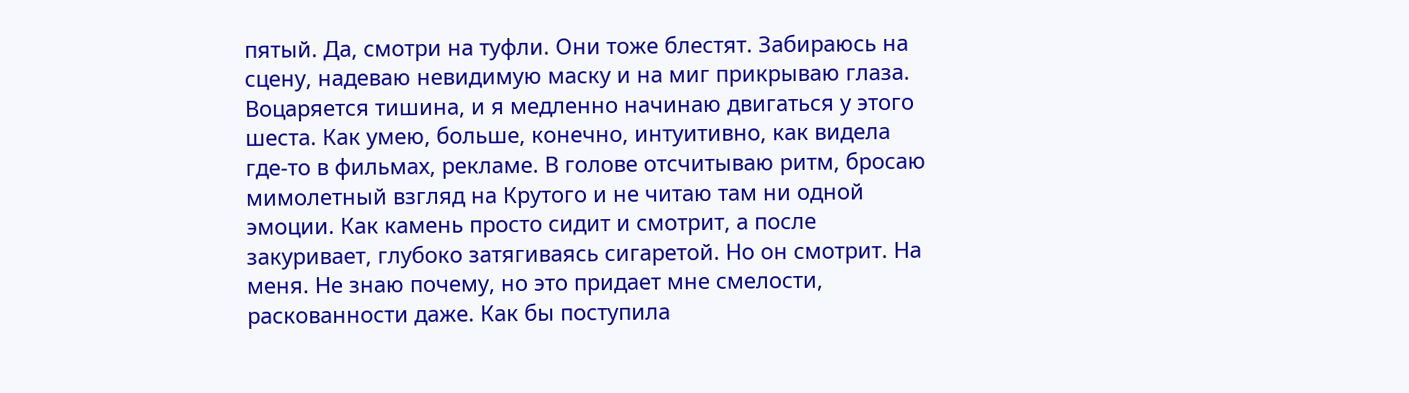пятый. Да, смотри на туфли. Они тоже блестят. Забираюсь на сцену, надеваю невидимую маску и на миг прикрываю глаза. Воцаряется тишина, и я медленно начинаю двигаться у этого шеста. Как умею, больше, конечно, интуитивно, как видела где-то в фильмах, рекламе. В голове отсчитываю ритм, бросаю мимолетный взгляд на Крутого и не читаю там ни одной эмоции. Как камень просто сидит и смотрит, а после закуривает, глубоко затягиваясь сигаретой. Но он смотрит. На меня. Не знаю почему, но это придает мне смелости, раскованности даже. Как бы поступила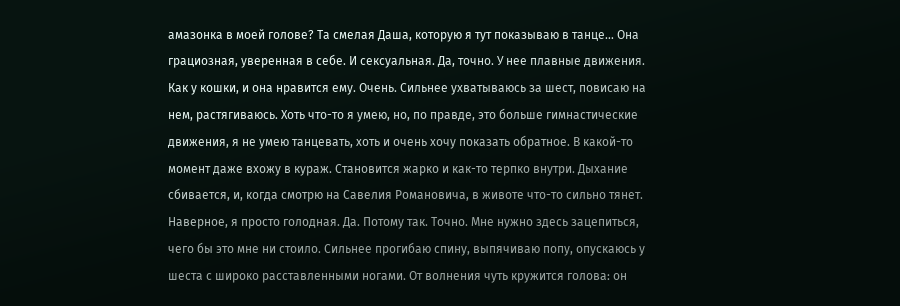амазонка в моей голове? Та смелая Даша, которую я тут показываю в танце… Она грациозная, уверенная в себе. И сексуальная. Да, точно. У нее плавные движения. Как у кошки, и она нравится ему. Очень. Сильнее ухватываюсь за шест, повисаю на нем, растягиваюсь. Хоть что-то я умею, но, по правде, это больше гимнастические движения, я не умею танцевать, хоть и очень хочу показать обратное. В какой-то момент даже вхожу в кураж. Становится жарко и как-то терпко внутри. Дыхание сбивается, и, когда смотрю на Савелия Романовича, в животе что-то сильно тянет. Наверное, я просто голодная. Да. Потому так. Точно. Мне нужно здесь зацепиться, чего бы это мне ни стоило. Сильнее прогибаю спину, выпячиваю попу, опускаюсь у шеста с широко расставленными ногами. От волнения чуть кружится голова: он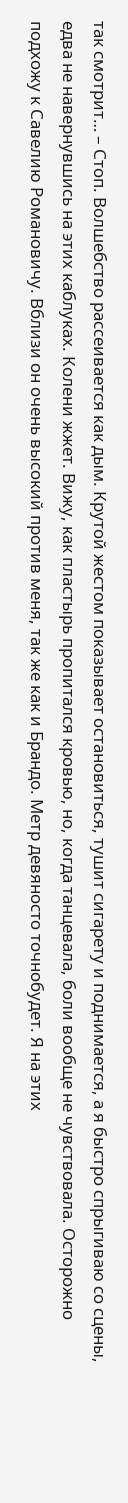так смотрит… – Стоп. Волшебство рассеивается как дым. Крутой жестом показывает остановиться, тушит сигарету и поднимается, а я быстро спрыгиваю со сцены, едва не навернувшись на этих каблуках. Колени жжет. Вижу, как пластырь пропитался кровью, но, когда танцевала, боли вообще не чувствовала. Осторожно подхожу к Савелию Романовичу. Вблизи он очень высокий против меня, так же как и Брандо. Метр девяносто точнобудет. Я на этих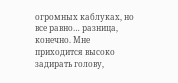огромных каблуках, но все равно… разница, конечно. Мне приходится высоко задирать голову,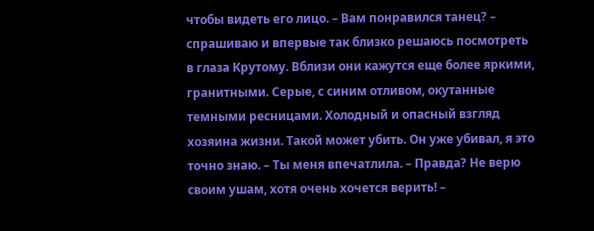чтобы видеть его лицо. – Вам понравился танец? – спрашиваю и впервые так близко решаюсь посмотреть в глаза Крутому. Вблизи они кажутся еще более яркими, гранитными. Серые, с синим отливом, окутанные темными ресницами. Холодный и опасный взгляд хозяина жизни. Такой может убить. Он уже убивал, я это точно знаю. – Ты меня впечатлила. – Правда? Не верю своим ушам, хотя очень хочется верить! –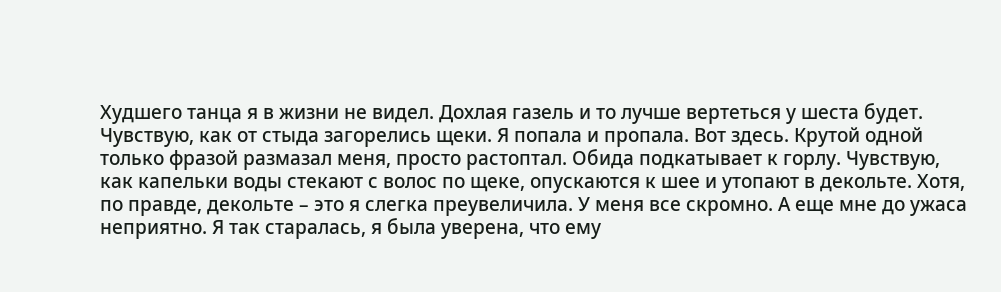Худшего танца я в жизни не видел. Дохлая газель и то лучше вертеться у шеста будет. Чувствую, как от стыда загорелись щеки. Я попала и пропала. Вот здесь. Крутой одной только фразой размазал меня, просто растоптал. Обида подкатывает к горлу. Чувствую, как капельки воды стекают с волос по щеке, опускаются к шее и утопают в декольте. Хотя, по правде, декольте – это я слегка преувеличила. У меня все скромно. А еще мне до ужаса неприятно. Я так старалась, я была уверена, что ему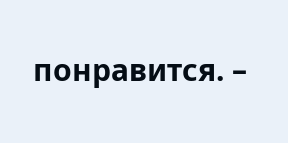понравится. –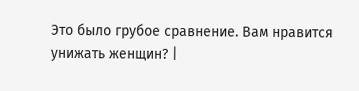Это было грубое сравнение. Вам нравится унижать женщин? |